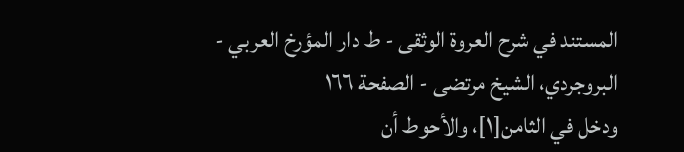المستند في شرح العروة الوثقى - ط دار المؤرخ العربي - البروجردي، الشيخ مرتضى - الصفحة ١٦٦
ودخل في الثامن[١]، والأحوط أن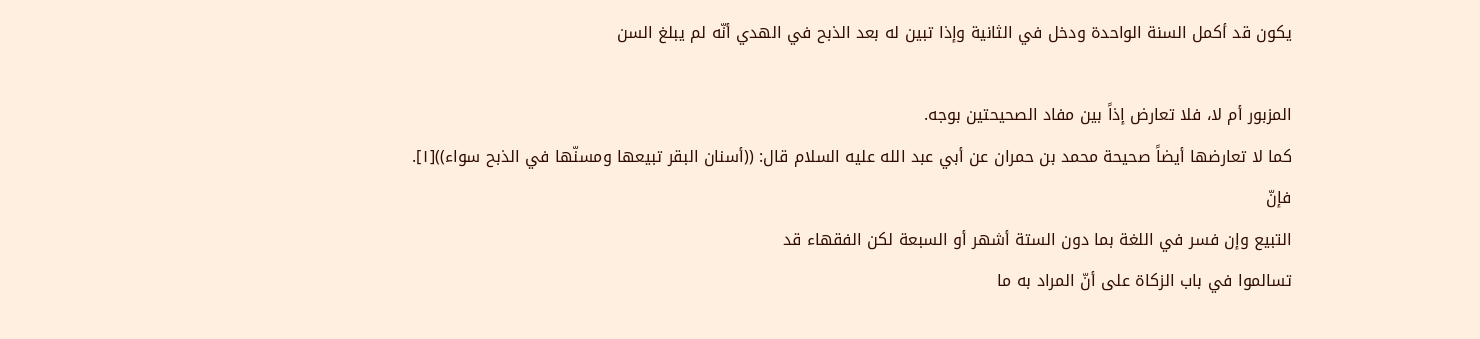يكون قد أكمل السنة الواحدة ودخل في الثانية وإذا تبين له بعد الذبح في الهدي أنّه لم يبلغ السن

المزبور أم لا، فلا تعارض إذاً بين مفاد الصحيحتين بوجه.
كما لا تعارضها أيضاً صحيحة محمد بن حمران عن أبي عبد الله عليه السلام قال: ((أسنان البقر تبيعها ومسنّها في الذبح سواء))[١].
فإنّ
التبيع وإن فسر في اللغة بما دون الستة أشهر أو السبعة لكن الفقهاء قد
تسالموا في باب الزكاة على أنّ المراد به ما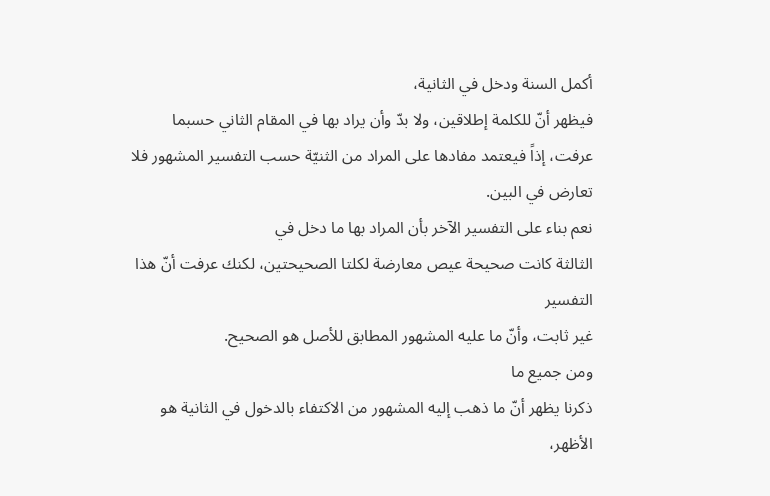أكمل السنة ودخل في الثانية،
فيظهر أنّ للكلمة إطلاقين، ولا بدّ وأن يراد بها في المقام الثاني حسبما
عرفت، إذاً فيعتمد مفادها على المراد من الثنيّة حسب التفسير المشهور فلا
تعارض في البين.
نعم بناء على التفسير الآخر بأن المراد بها ما دخل في
الثالثة كانت صحيحة عيص معارضة لكلتا الصحيحتين، لكنك عرفت أنّ هذا التفسير
غير ثابت، وأنّ ما عليه المشهور المطابق للأصل هو الصحيح.
ومن جميع ما
ذكرنا يظهر أنّ ما ذهب إليه المشهور من الاكتفاء بالدخول في الثانية هو
الأظهر،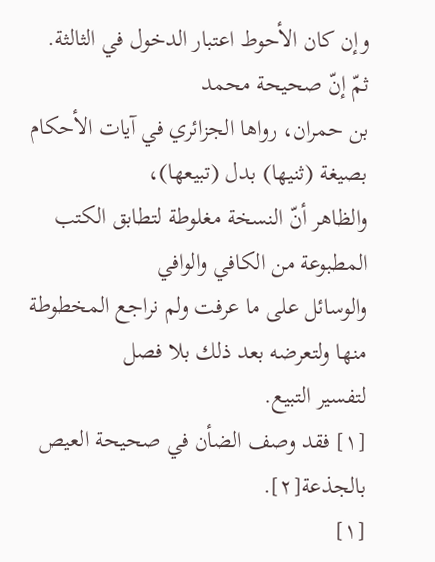وإن كان الأحوط اعتبار الدخول في الثالثة.
ثمّ إنّ صحيحة محمد
بن حمران، رواها الجزائري في آيات الأحكام بصيغة (ثنيها) بدل (تبيعها)،
والظاهر أنّ النسخة مغلوطة لتطابق الكتب المطبوعة من الكافي والوافي
والوسائل على ما عرفت ولم نراجع المخطوطة منها ولتعرضه بعد ذلك بلا فصل
لتفسير التبيع.
[١] فقد وصف الضأن في صحيحة العيص بالجذعة[٢].
[١]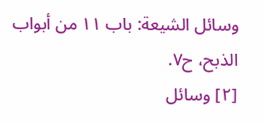وسائل الشيعة: باب ١١ من أبواب الذبح، ح٧.
[٢] وسائل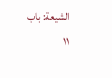الشيعة: باب ١١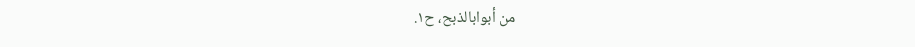من أبوابالذبح، ح١.